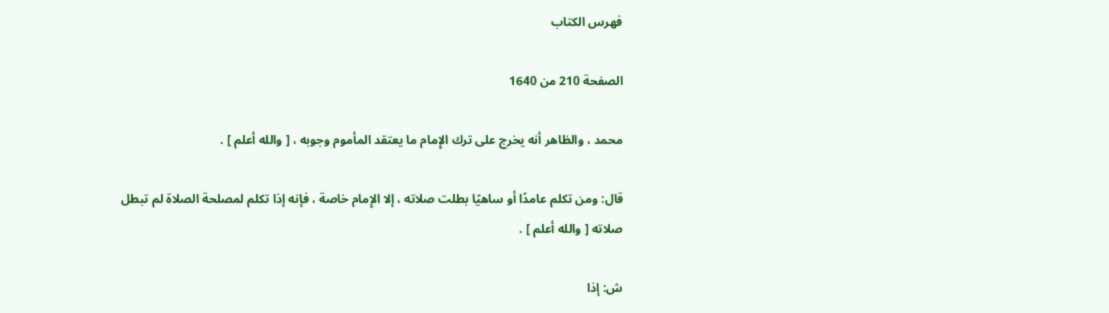فهرس الكتاب

الصفحة 210 من 1640

محمد ، والظاهر أنه يخرج على ترك الإِمام ما يعتقد المأموم وجوبه ، [ والله أعلم ] .

قال: ومن تكلم عامدًا أو ساهيًا بطلت صلاته ، إلا الإِمام خاصة ، فإنه إذا تكلم لمصلحة الصلاة لم تبطل صلاته [ والله أعلم ] .

ش: إذا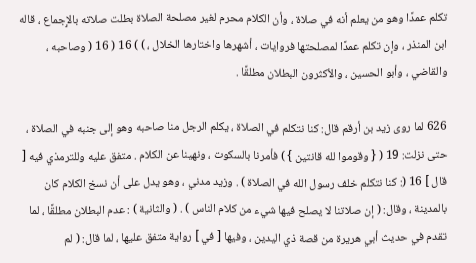تكلم عمدًا وهو من يعلم أنه في صلاة ، وأن الكلام محرم لغير مصلحة الصلاة بطلت صلاته بالإِجماع ، قاله ابن المنذر ، وإن تكلم عمدًا لمصلحتها فروايات ، أشهرها واختارها الخلال ، ) ) 16 ( 16 ( وصاحبه ، والقاضي ، وأبو الحسين ، والأكثرون البطلان مطلقًا .

626 لما روى زيد بن أرقم قال: كنا نتكلم في الصلاة ، يكلم الرجل منا صاحبه وهو إلى جنبه في الصلاة ، حتى نزلت: 19 ( { وقوموا لله قانتين } ) فأمرنا بالسكوت ، ونهينا عن الكلام . متفق عليه وللترمذي فيه [ قال ] 16 (: كنا نتكلم خلف رسول الله في الصلاة ) . وزيد مدني ، وهو يدل على أن نسخ الكلام كان بالمدينة ، وقال: ( إن صلاتنا لا يصلح فيها شيء من كلام الناس ) . ( والثانية ) : عدم البطلان مطلقًا ، لما تقدم في حديث أبي هريرة من قصة ذي اليدين ، وفيها [ في ] رواية متفق عليها ، لما قال: ( لم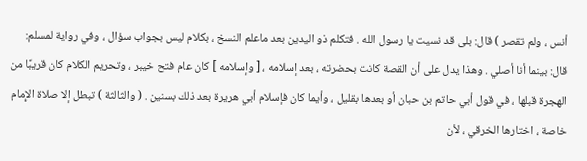أنس ، ولم تقصر ) قال: بلى قد نسيت يا رسول الله . فتكلم ذو اليدين بعد ماعلم النسخ ، بكلام ليس بجواب سؤال ، وفي رواية لمسلم: قال: بينما أنا أصلي . وهذا يدل على أن القصة كانت بحضرته ، بعد إسلامه ، [ وإسلامه ] كان عام فتح خيبر ، وتحريم الكلام كان قريبًا من الهجرة قبلها ، في قول أبي حاتم بن حبان أو بعدها بقليل ، وأيما كان فإسلام أبي هريرة بعد ذلك بسنين . ( والثالثة ) تبطل إلا صلاة الإِمام خاصة ، اختارها الخرقي ، لأن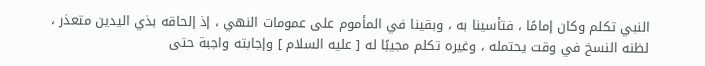النبي تكلم وكان إمامًا ، فتأسينا به ، وبقينا في المأموم على عمومات النهي ، إذ إلحاقه بذي اليدين متعذر ، لظنه النسخ في وقت يحتمله ، وغيره تكلم مجيبًا له [ عليه السلام ] وإجابته واجبة حتى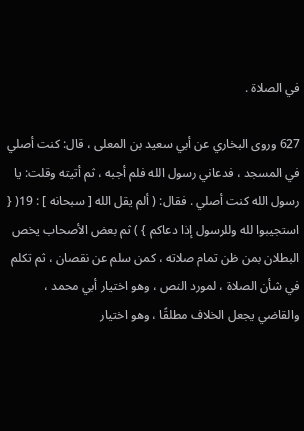في الصلاة .

627 وروى البخاري عن أبي سعيد بن المعلى ، قال: كنت أصلي في المسجد ، فدعاني رسول الله فلم أجبه ، ثم أتيته وقلت: يا رسول الله كنت أصلي . فقال: ( ألم يقل الله [ سبحانه ] : 19( { استجيبوا لله وللرسول إذا دعاكم } ) ثم بعض الأصحاب يخص البطلان بمن ظن تمام صلاته ، كمن سلم عن نقصان ، ثم تكلم في شأن الصلاة ، لمورد النص ، وهو اختيار أبي محمد ، والقاضي يجعل الخلاف مطلقًا ، وهو اختيار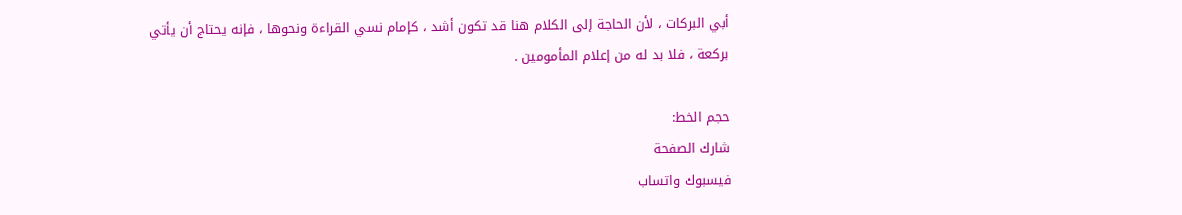أبي البركات ، لأن الحاجة إلى الكلام هنا قد تكون أشد ، كإمام نسي القراءة ونحوها ، فإنه يحتاج أن يأتي بركعة ، فلا بد له من إعلام المأمومين .

حجم الخط:
شارك الصفحة
فيسبوك واتساب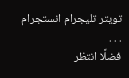تويتر تليجرام انستجرام
. . .
فضلًا انتظر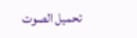تحميل الصوت